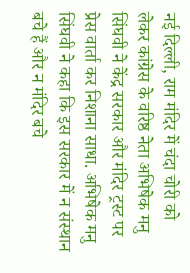नई दिल्ली, राम मंदिर में चंदा चोरी को लेकर कांग्रेस के वरिष्ठ नेता अभिषेक मनु सिंघवी ने केंद्र सरकार और मंदिर ट्रस्ट पर प्रेस वार्ता कर निशाना साधा. अभिषेक मनु सिंघवी ने कहा कि इस सरकार में न संस्थान बचे हैं और न मंदिर बचे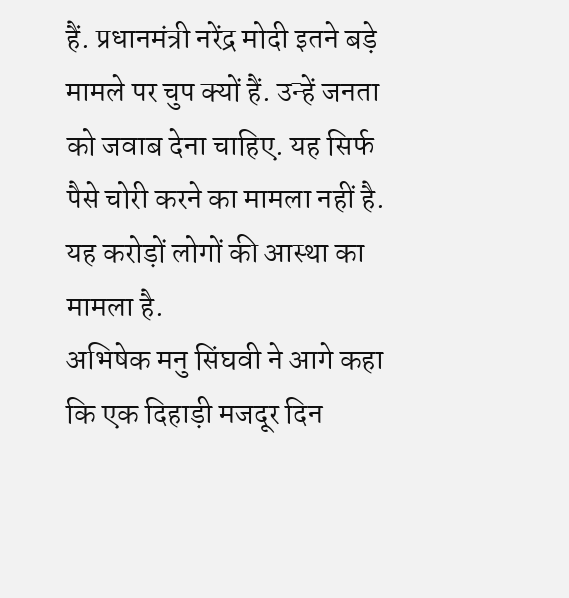हैं. प्रधानमंत्री नरेंद्र मोदी इतने बड़े मामले पर चुप क्यों हैं. उन्हें जनता को जवाब देना चाहिए. यह सिर्फ पैसे चोरी करने का मामला नहीं है. यह करोड़ों लोगों की आस्था का मामला है.
अभिषेक मनु सिंघवी ने आगे कहा कि एक दिहाड़ी मजदूर दिन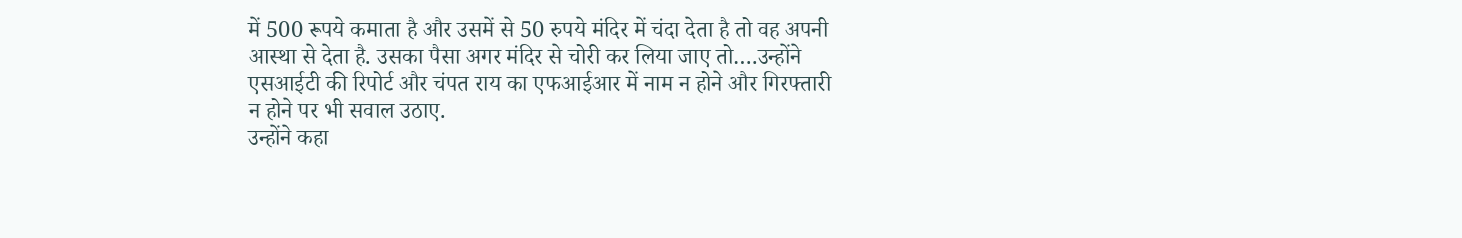में 500 रूपये कमाता है और उसमें से 50 रुपये मंदिर में चंदा देता है तो वह अपनी आस्था से देता है. उसका पैसा अगर मंदिर से चोरी कर लिया जाए तो….उन्होंने एसआईटी की रिपोर्ट और चंपत राय का एफआईआर में नाम न होने और गिरफ्तारी न होने पर भी सवाल उठाए.
उन्होंने कहा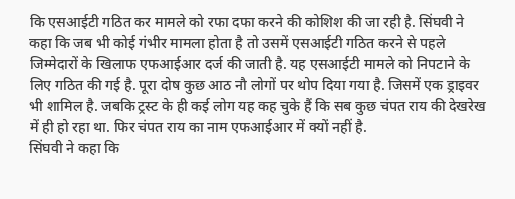कि एसआईटी गठित कर मामले को रफा दफा करने की कोशिश की जा रही है. सिंघवी ने कहा कि जब भी कोई गंभीर मामला होता है तो उसमें एसआईटी गठित करने से पहले जिम्मेदारों के खिलाफ एफआईआर दर्ज की जाती है. यह एसआईटी मामले को निपटाने के लिए गठित की गई है. पूरा दोष कुछ आठ नौ लोगों पर थोप दिया गया है. जिसमें एक ड्राइवर भी शामिल है. जबकि ट्रस्ट के ही कई लोग यह कह चुके हैं कि सब कुछ चंपत राय की देखरेख में ही हो रहा था. फिर चंपत राय का नाम एफआईआर में क्यों नहीं है.
सिंघवी ने कहा कि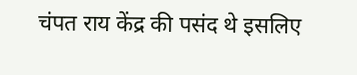चंपत राय केंद्र की पसंद थे इसलिए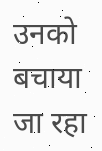उनको बचाया जा रहा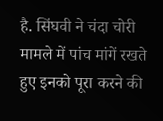है. सिंघवी ने चंदा चोरी मामले में पांच मांगें रखते हुए इनको पूरा करने की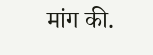मांग की.